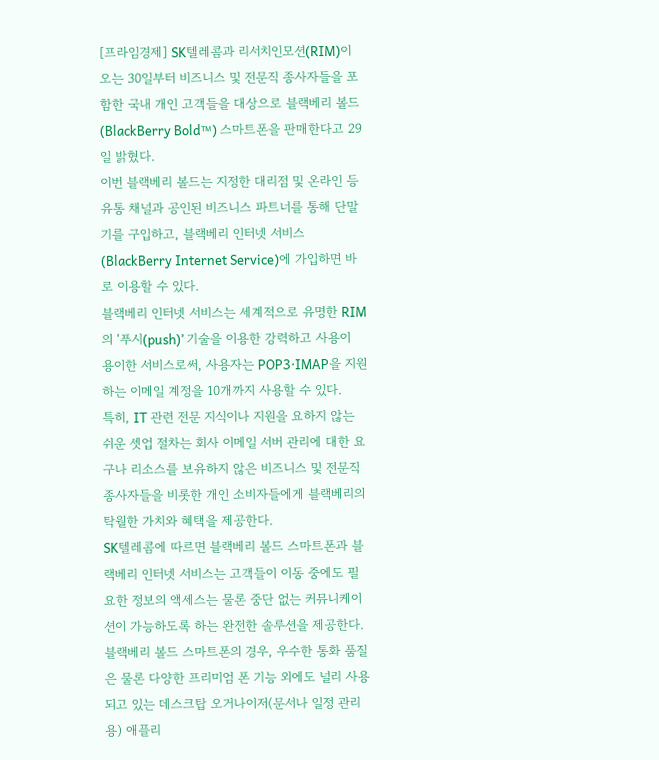[프라임경제] SK텔레콤과 리서치인모션(RIM)이 오는 30일부터 비즈니스 및 전문직 종사자들을 포함한 국내 개인 고객들을 대상으로 블랙베리 볼드(BlackBerry Bold™) 스마트폰을 판매한다고 29일 밝혔다.
이번 블랙베리 볼드는 지정한 대리점 및 온라인 등 유통 채널과 공인된 비즈니스 파트너를 통해 단말기를 구입하고, 블랙베리 인터넷 서비스(BlackBerry Internet Service)에 가입하면 바로 이용할 수 있다.
블랙베리 인터넷 서비스는 세계적으로 유명한 RIM의 ‘푸시(push)’ 기술을 이용한 강력하고 사용이 용이한 서비스로써, 사용자는 POP3·IMAP을 지원하는 이메일 계정을 10개까지 사용할 수 있다.
특히, IT 관련 전문 지식이나 지원을 요하지 않는 쉬운 셋업 절차는 회사 이메일 서버 관리에 대한 요구나 리소스를 보유하지 않은 비즈니스 및 전문직 종사자들을 비롯한 개인 소비자들에게 블랙베리의 탁월한 가치와 혜택을 제공한다.
SK텔레콤에 따르면 블랙베리 볼드 스마트폰과 블랙베리 인터넷 서비스는 고객들이 이동 중에도 필요한 정보의 액세스는 물론 중단 없는 커뮤니케이션이 가능하도록 하는 완전한 솔루션을 제공한다.
블랙베리 볼드 스마트폰의 경우, 우수한 통화 품질은 물론 다양한 프리미엄 폰 기능 외에도 널리 사용되고 있는 데스크탑 오거나이저(문서나 일정 관리용) 애플리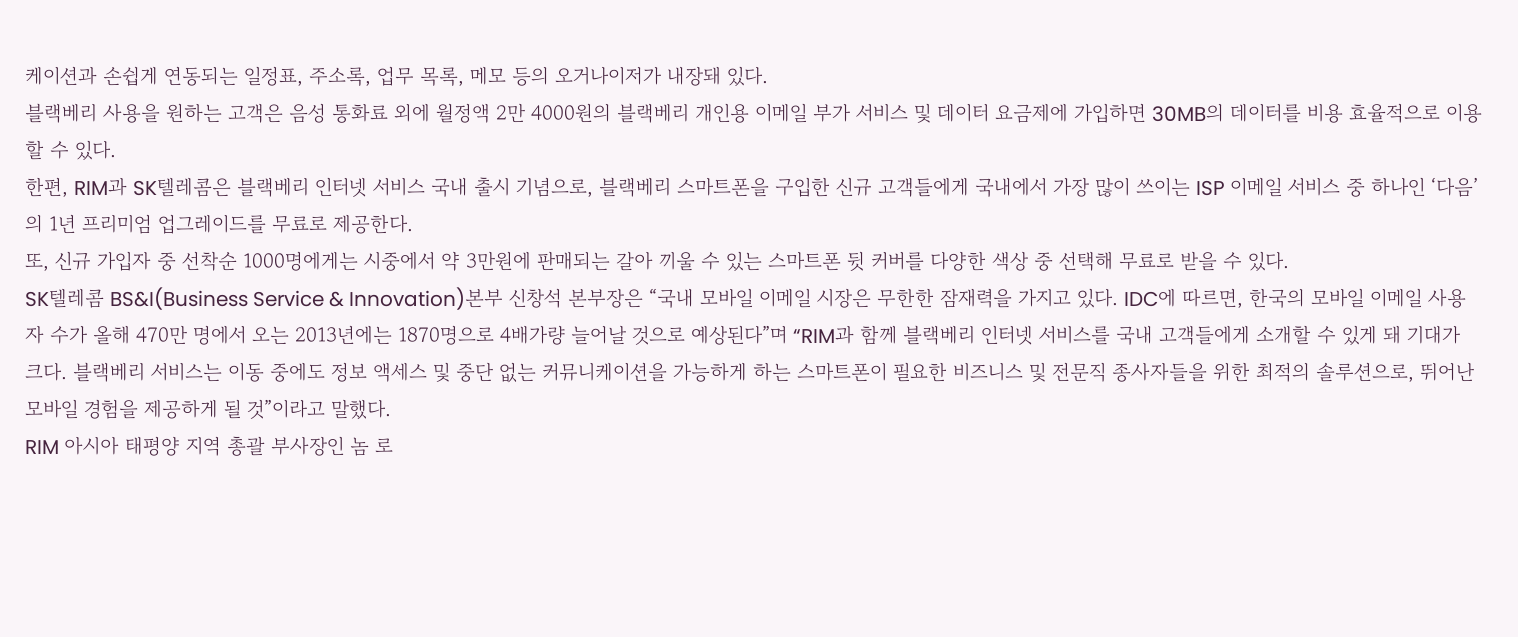케이션과 손쉽게 연동되는 일정표, 주소록, 업무 목록, 메모 등의 오거나이저가 내장돼 있다.
블랙베리 사용을 원하는 고객은 음성 통화료 외에 월정액 2만 4000원의 블랙베리 개인용 이메일 부가 서비스 및 데이터 요금제에 가입하면 30MB의 데이터를 비용 효율적으로 이용할 수 있다.
한편, RIM과 SK텔레콤은 블랙베리 인터넷 서비스 국내 출시 기념으로, 블랙베리 스마트폰을 구입한 신규 고객들에게 국내에서 가장 많이 쓰이는 ISP 이메일 서비스 중 하나인 ‘다음’의 1년 프리미엄 업그레이드를 무료로 제공한다.
또, 신규 가입자 중 선착순 1000명에게는 시중에서 약 3만원에 판매되는 갈아 끼울 수 있는 스마트폰 뒷 커버를 다양한 색상 중 선택해 무료로 받을 수 있다.
SK텔레콤 BS&I(Business Service & Innovation)본부 신창석 본부장은 “국내 모바일 이메일 시장은 무한한 잠재력을 가지고 있다. IDC에 따르면, 한국의 모바일 이메일 사용자 수가 올해 470만 명에서 오는 2013년에는 1870명으로 4배가량 늘어날 것으로 예상된다”며 “RIM과 함께 블랙베리 인터넷 서비스를 국내 고객들에게 소개할 수 있게 돼 기대가 크다. 블랙베리 서비스는 이동 중에도 정보 액세스 및 중단 없는 커뮤니케이션을 가능하게 하는 스마트폰이 필요한 비즈니스 및 전문직 종사자들을 위한 최적의 솔루션으로, 뛰어난 모바일 경험을 제공하게 될 것”이라고 말했다.
RIM 아시아 태평양 지역 총괄 부사장인 놈 로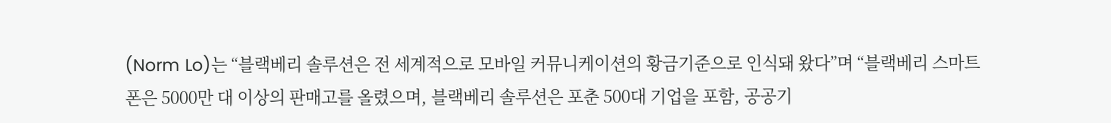(Norm Lo)는 “블랙베리 솔루션은 전 세계적으로 모바일 커뮤니케이션의 황금기준으로 인식돼 왔다”며 “블랙베리 스마트폰은 5000만 대 이상의 판매고를 올렸으며, 블랙베리 솔루션은 포춘 500대 기업을 포함, 공공기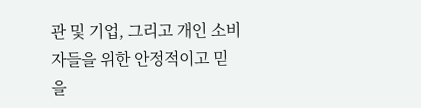관 및 기업, 그리고 개인 소비자들을 위한 안정적이고 믿을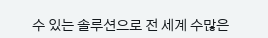수 있는 솔루션으로 전 세계 수많은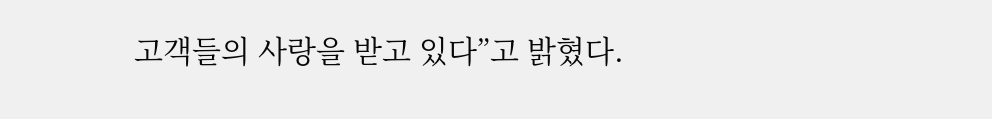고객들의 사랑을 받고 있다”고 밝혔다.